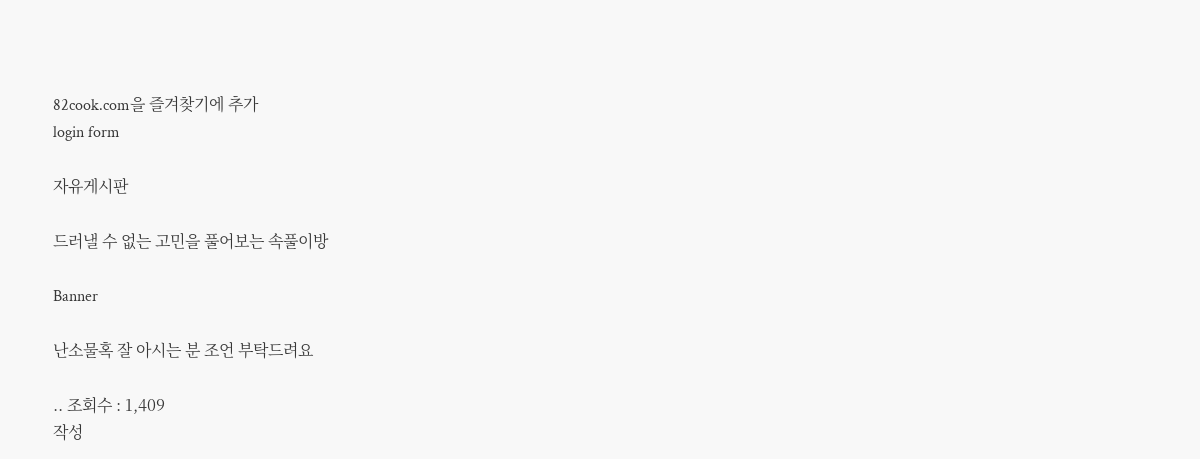82cook.com을 즐겨찾기에 추가
login form

자유게시판

드러낼 수 없는 고민을 풀어보는 속풀이방

Banner

난소물혹 잘 아시는 분 조언 부탁드려요

.. 조회수 : 1,409
작성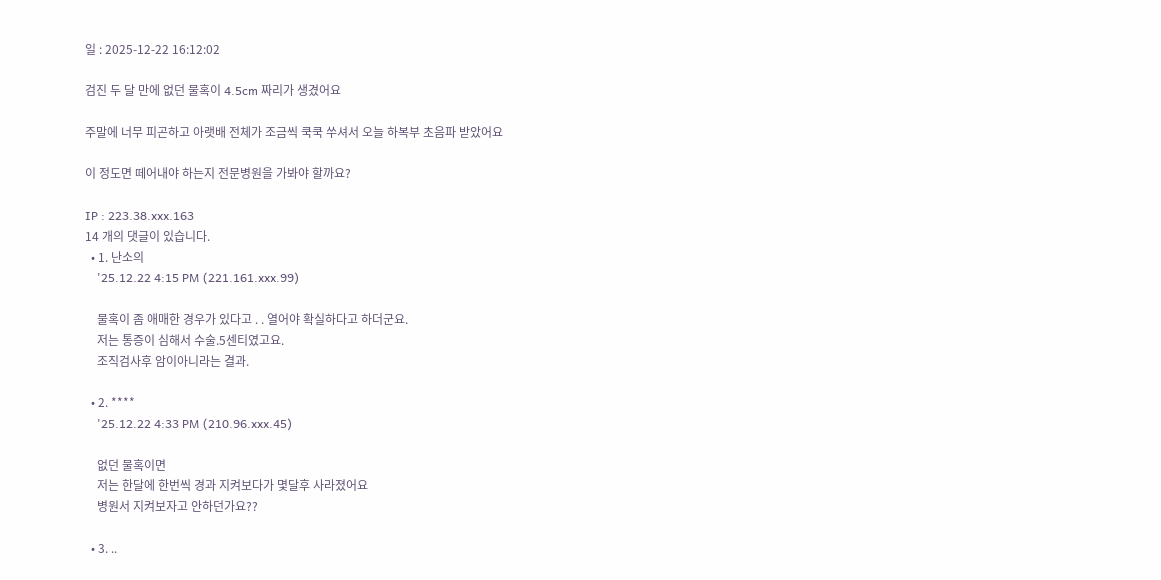일 : 2025-12-22 16:12:02

검진 두 달 만에 없던 물혹이 4.5cm 짜리가 생겼어요

주말에 너무 피곤하고 아랫배 전체가 조금씩 쿡쿡 쑤셔서 오늘 하복부 초음파 받았어요

이 정도면 떼어내야 하는지 전문병원을 가봐야 할까요?

IP : 223.38.xxx.163
14 개의 댓글이 있습니다.
  • 1. 난소의
    '25.12.22 4:15 PM (221.161.xxx.99)

    물혹이 좀 애매한 경우가 있다고 . . 열어야 확실하다고 하더군요.
    저는 통증이 심해서 수술.5센티였고요.
    조직검사후 암이아니라는 결과.

  • 2. ****
    '25.12.22 4:33 PM (210.96.xxx.45)

    없던 물혹이면
    저는 한달에 한번씩 경과 지켜보다가 몇달후 사라졌어요
    병원서 지켜보자고 안하던가요??

  • 3. ..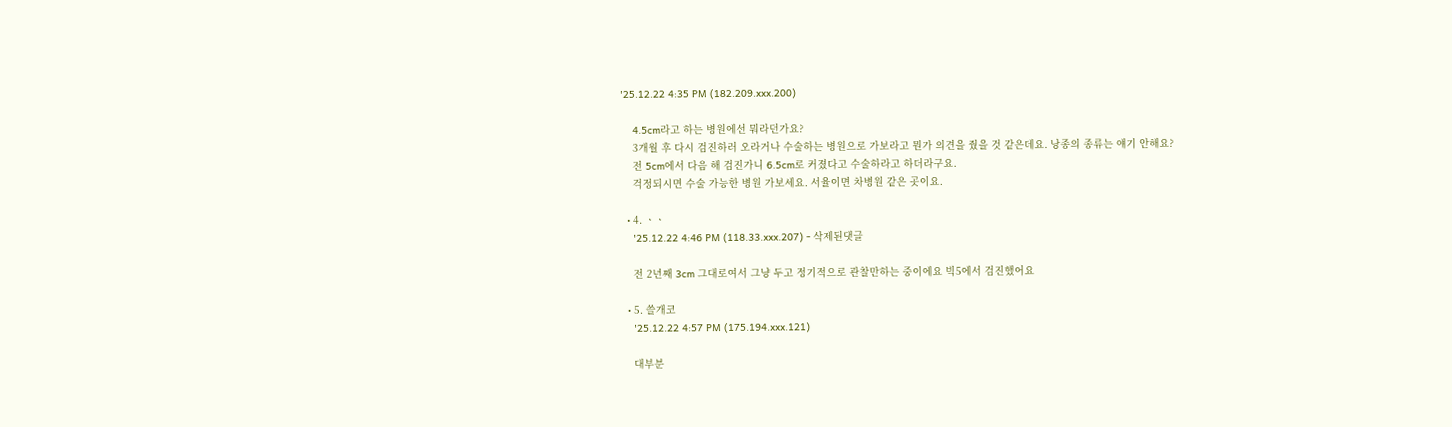'25.12.22 4:35 PM (182.209.xxx.200)

    4.5cm라고 하는 병원에선 뭐라던가요?
    3개월 후 다시 검진하러 오라거나 수술하는 병원으로 가보라고 뭔가 의견을 줬을 것 같은데요. 낭종의 종류는 얘기 안해요?
    전 5cm에서 다음 해 검진가니 6.5cm로 커졌다고 수술하라고 하더라구요.
    걱정되시면 수술 가능한 병원 가보세요. 서율이면 차병원 같은 곳이요.

  • 4. ㆍㆍ
    '25.12.22 4:46 PM (118.33.xxx.207) - 삭제된댓글

    전 2년째 3cm 그대로여서 그냥 두고 정기적으로 관찰만하는 중이에요 빅5에서 검진했어요

  • 5. 쓸개코
    '25.12.22 4:57 PM (175.194.xxx.121)

    대부분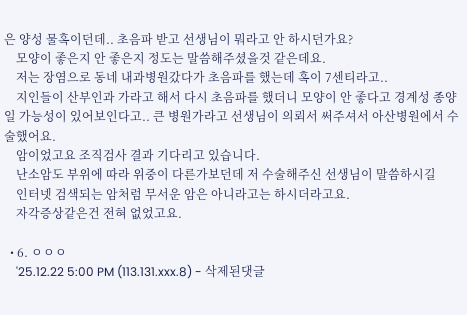은 양성 물혹이던데.. 초음파 받고 선생님이 뭐라고 안 하시던가요?
    모양이 좋은지 안 좋은지 정도는 말씀해주셨을것 같은데요.
    저는 장염으로 동네 내과병원갔다가 초음파를 했는데 혹이 7센티라고..
    지인들이 산부인과 가라고 해서 다시 초음파를 했더니 모양이 안 좋다고 경계성 종양일 가능성이 있어보인다고.. 큰 병원가라고 선생님이 의뢰서 써주셔서 아산병원에서 수술했어요.
    암이었고요 조직검사 결과 기다리고 있습니다.
    난소암도 부위에 따라 위중이 다른가보던데 저 수술해주신 선생님이 말씀하시길
    인터넷 검색되는 암처럼 무서운 암은 아니라고는 하시더라고요.
    자각증상같은건 전혀 없었고요.

  • 6. ㅇㅇㅇ
    '25.12.22 5:00 PM (113.131.xxx.8) - 삭제된댓글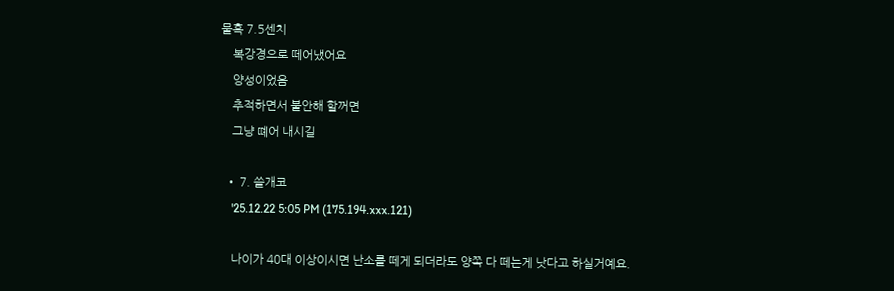물혹 7.5센치
    복강경으로 떼어냈어요
    양성이었음
    추적하면서 불안해 할꺼면
    그냥 뗴어 내시길

  • 7. 쓸개코
    '25.12.22 5:05 PM (175.194.xxx.121)

    나이가 40대 이상이시면 난소를 떼게 되더라도 양쪽 다 떼는게 낫다고 하실거예요.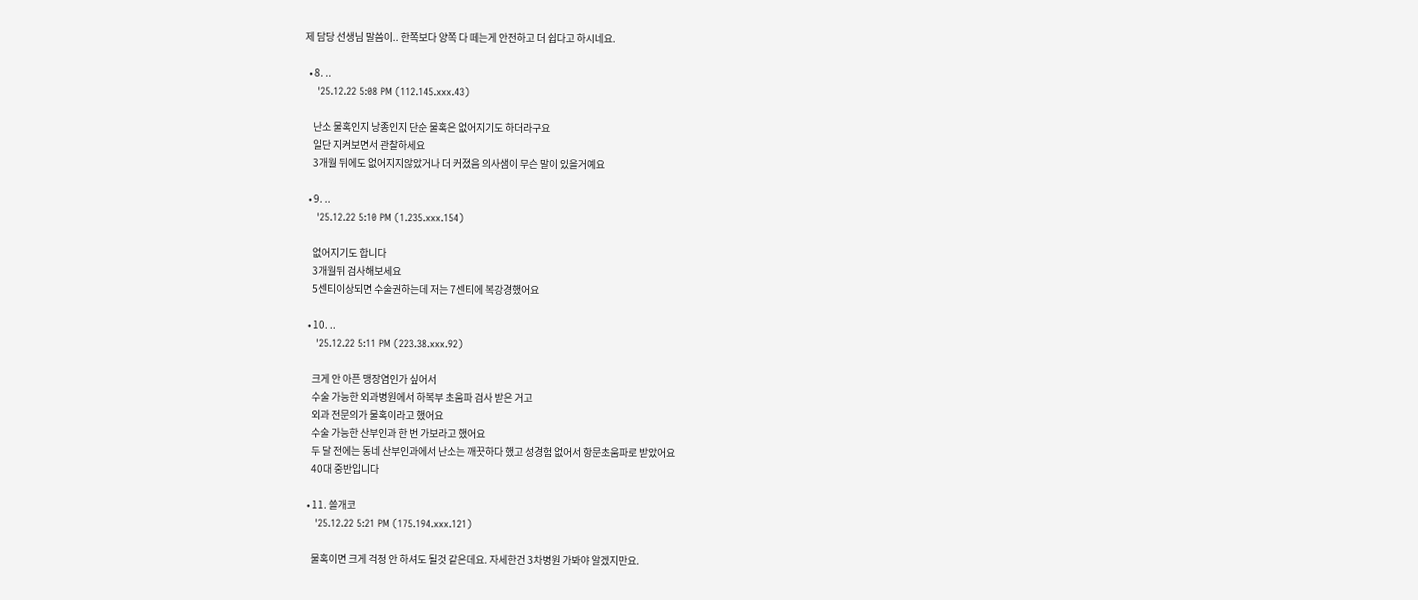제 담당 선생님 말씀이.. 한쪽보다 양쪽 다 떼는게 안전하고 더 쉽다고 하시네요.

  • 8. ..
    '25.12.22 5:08 PM (112.145.xxx.43)

    난소 물혹인지 낭종인지 단순 물혹은 없어지기도 하더라구요
    일단 지켜보면서 관찰하세요
    3개월 뒤에도 없어지지않았거나 더 커졌음 의사샘이 무슨 말이 있을거예요

  • 9. ..
    '25.12.22 5:10 PM (1.235.xxx.154)

    없어지기도 합니다
    3개월뒤 검사해보세요
    5센티이상되면 수술권하는데 저는 7센티에 복강경했어요

  • 10. ..
    '25.12.22 5:11 PM (223.38.xxx.92)

    크게 안 아픈 맹장염인가 싶어서
    수술 가능한 외과병원에서 하복부 초움파 검사 받은 거고
    외과 전문의가 물혹이라고 했어요
    수술 가능한 산부인과 한 번 가보라고 했어요
    두 달 전에는 동네 산부인과에서 난소는 깨끗하다 했고 성경험 없어서 항문초움파로 받았어요
    40대 중반입니다

  • 11. 쓸개코
    '25.12.22 5:21 PM (175.194.xxx.121)

    물혹이면 크게 걱정 안 하셔도 될것 같은데요. 자세한건 3차병원 가봐야 알겠지만요.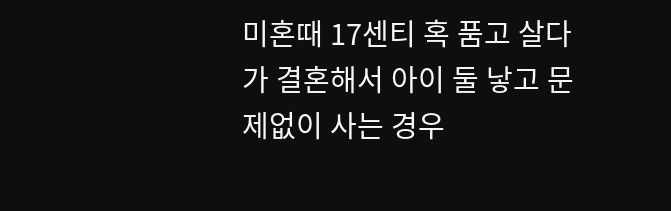미혼때 17센티 혹 품고 살다가 결혼해서 아이 둘 낳고 문제없이 사는 경우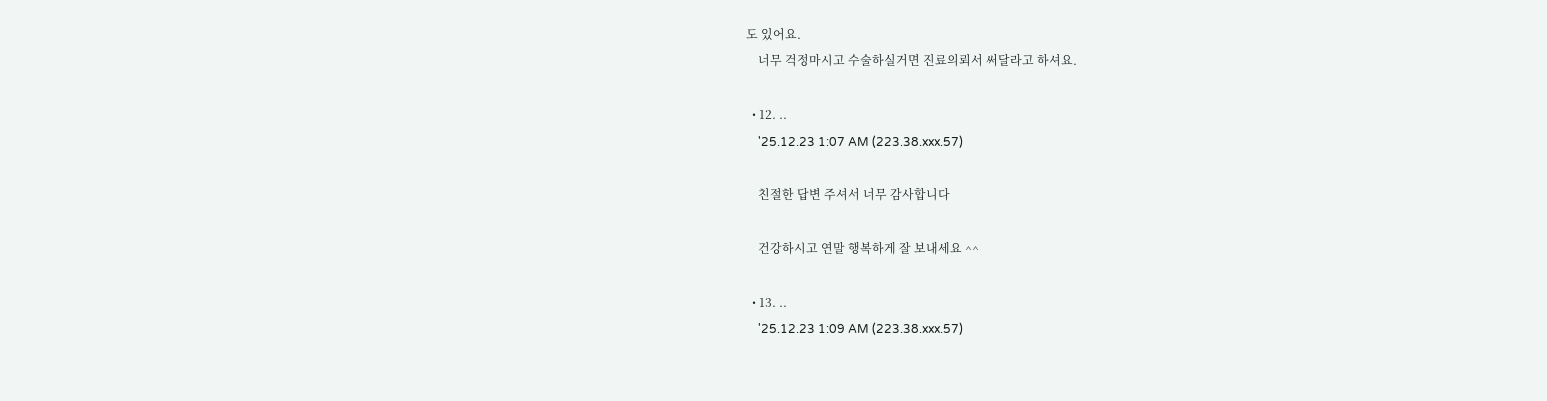도 있어요.
    너무 걱정마시고 수술하실거면 진료의뢰서 써달라고 하셔요.

  • 12. ..
    '25.12.23 1:07 AM (223.38.xxx.57)

    친절한 답변 주셔서 너무 감사합니다

    건강하시고 연말 행복하게 잘 보내세요 ^^

  • 13. ..
    '25.12.23 1:09 AM (223.38.xxx.57)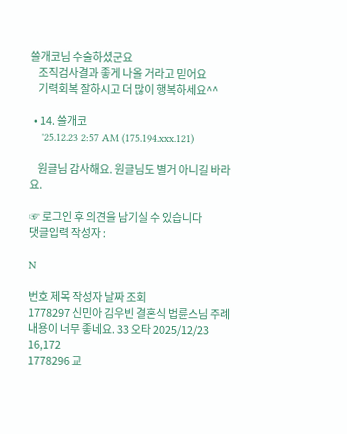쓸개코님 수술하셨군요
    조직검사결과 좋게 나올 거라고 믿어요
    기력회복 잘하시고 더 많이 행복하세요^^

  • 14. 쓸개코
    '25.12.23 2:57 AM (175.194.xxx.121)

    원글님 감사해요. 원글님도 별거 아니길 바라요.

☞ 로그인 후 의견을 남기실 수 있습니다
댓글입력 작성자 :

N

번호 제목 작성자 날짜 조회
1778297 신민아 김우빈 결혼식 법륜스님 주례 내용이 너무 좋네요. 33 오타 2025/12/23 16,172
1778296 교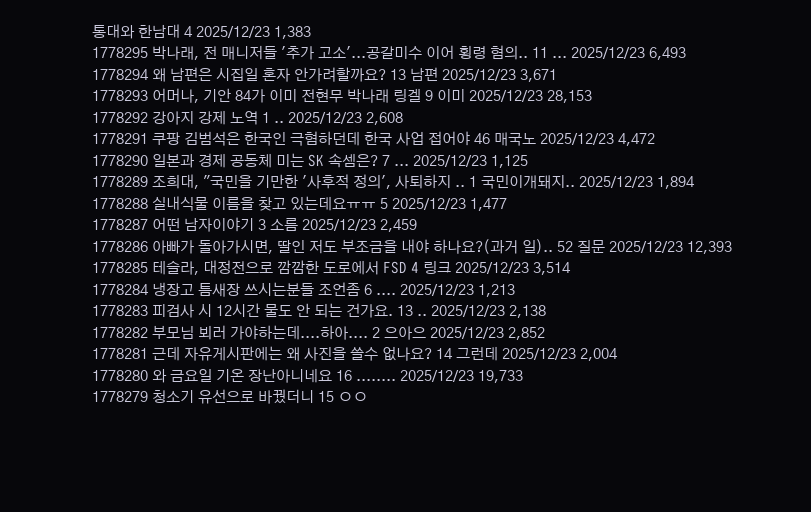통대와 한남대 4 2025/12/23 1,383
1778295 박나래, 전 매니저들 '추가 고소'...공갈미수 이어 횡령 혐의.. 11 ... 2025/12/23 6,493
1778294 왜 남편은 시집일 혼자 안가려할까요? 13 남편 2025/12/23 3,671
1778293 어머나, 기안 84가 이미 전현무 박나래 링겔 9 이미 2025/12/23 28,153
1778292 강아지 강제 노역 1 .. 2025/12/23 2,608
1778291 쿠팡 김범석은 한국인 극혐하던데 한국 사업 접어야 46 매국노 2025/12/23 4,472
1778290 일본과 경제 공동체 미는 SK 속셈은? 7 ... 2025/12/23 1,125
1778289 조희대, "국민을 기만한 '사후적 정의', 사퇴하지 .. 1 국민이개돼지.. 2025/12/23 1,894
1778288 실내식물 이름을 찾고 있는데요ㅠㅠ 5 2025/12/23 1,477
1778287 어떤 남자이야기 3 소름 2025/12/23 2,459
1778286 아빠가 돌아가시면, 딸인 저도 부조금을 내야 하나요?(과거 일).. 52 질문 2025/12/23 12,393
1778285 테슬라, 대정전으로 깜깜한 도로에서 FSD 4 링크 2025/12/23 3,514
1778284 냉장고 틈새장 쓰시는분들 조언좀 6 .... 2025/12/23 1,213
1778283 피검사 시 12시간 물도 안 되는 건가요. 13 .. 2025/12/23 2,138
1778282 부모님 뵈러 가야하는데....하아.... 2 으아으 2025/12/23 2,852
1778281 근데 자유게시판에는 왜 사진을 쓸수 없나요? 14 그런데 2025/12/23 2,004
1778280 와 금요일 기온 장난아니네요 16 ........ 2025/12/23 19,733
1778279 청소기 유선으로 바꿨더니 15 ㅇㅇ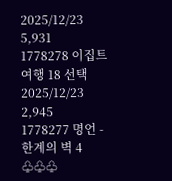2025/12/23 5,931
1778278 이집트여행 18 선택 2025/12/23 2,945
1778277 명언 - 한계의 벽 4 ♧♧♧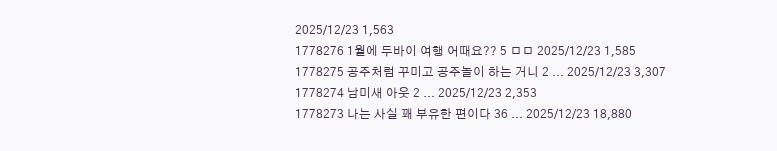2025/12/23 1,563
1778276 1월에 두바이 여행 어때요?? 5 ㅁㅁ 2025/12/23 1,585
1778275 공주처럼 꾸미고 공주놀이 하는 거니 2 ... 2025/12/23 3,307
1778274 남미새 아웃 2 ... 2025/12/23 2,353
1778273 나는 사실 꽤 부유한 편이다 36 ... 2025/12/23 18,880